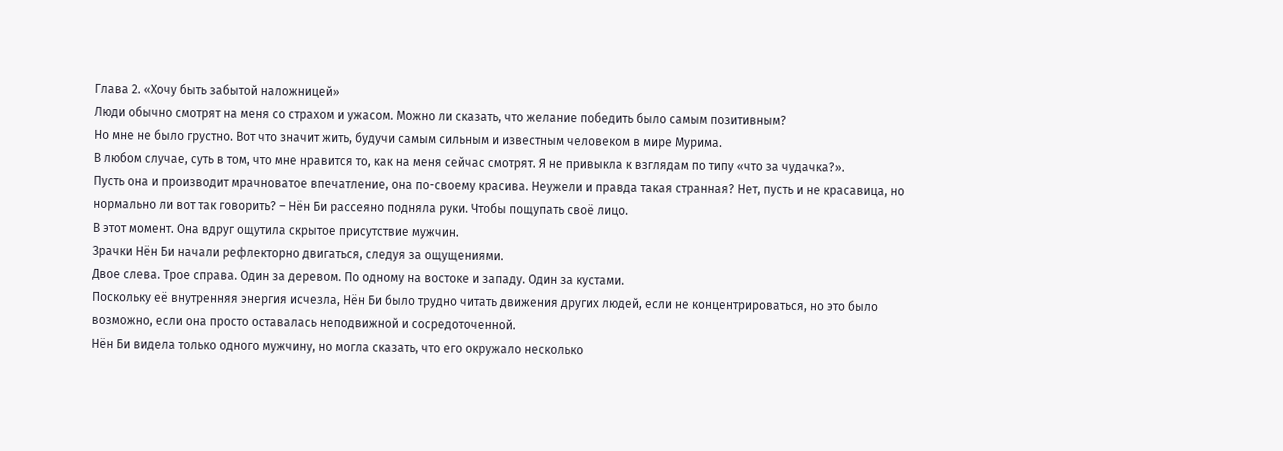Глава 2. «Хочу быть забытой наложницей»
Люди обычно смотрят на меня со страхом и ужасом. Можно ли сказать, что желание победить было самым позитивным?
Но мне не было грустно. Вот что значит жить, будучи самым сильным и известным человеком в мире Мурима.
В любом случае, суть в том, что мне нравится то, как на меня сейчас смотрят. Я не привыкла к взглядам по типу «что за чудачка?».
Пусть она и производит мрачноватое впечатление, она по-своему красива. Неужели и правда такая странная? Нет, пусть и не красавица, но нормально ли вот так говорить? – Нён Би рассеяно подняла руки. Чтобы пощупать своё лицо.
В этот момент. Она вдруг ощутила скрытое присутствие мужчин.
Зрачки Нён Би начали рефлекторно двигаться, следуя за ощущениями.
Двое слева. Трое справа. Один за деревом. По одному на востоке и западу. Один за кустами.
Поскольку её внутренняя энергия исчезла, Нён Би было трудно читать движения других людей, если не концентрироваться, но это было возможно, если она просто оставалась неподвижной и сосредоточенной.
Нён Би видела только одного мужчину, но могла сказать, что его окружало несколько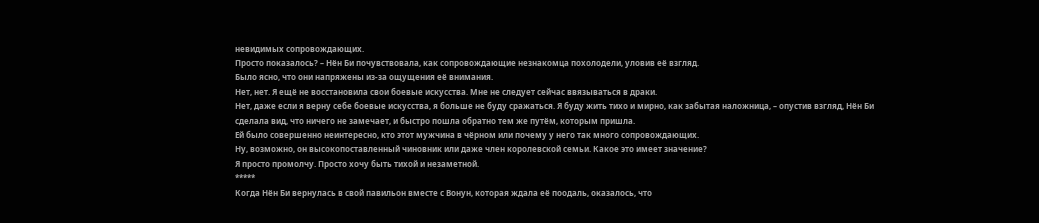невидимых сопровождающих.
Просто показалось? – Нён Би почувствовала, как сопровождающие незнакомца похолодели, уловив её взгляд.
Было ясно, что они напряжены из-за ощущения её внимания.
Нет, нет. Я ещё не восстановила свои боевые искусства. Мне не следует сейчас ввязываться в драки.
Нет, даже если я верну себе боевые искусства, я больше не буду сражаться. Я буду жить тихо и мирно, как забытая наложница, – опустив взгляд, Нён Би сделала вид, что ничего не замечает, и быстро пошла обратно тем же путём, которым пришла.
Ей было совершенно неинтересно, кто этот мужчина в чёрном или почему у него так много сопровождающих.
Ну, возможно, он высокопоставленный чиновник или даже член королевской семьи. Какое это имеет значение?
Я просто промолчу. Просто хочу быть тихой и незаметной.
*****
Когда Нён Би вернулась в свой павильон вместе с Вонун, которая ждала её поодаль, оказалось, что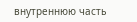внутреннюю часть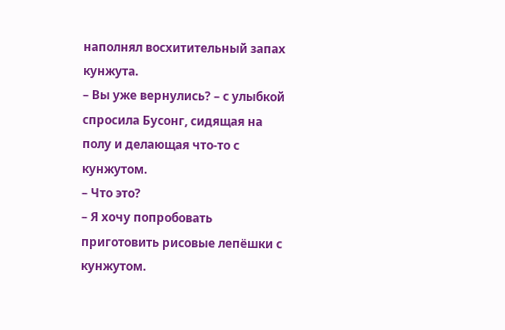наполнял восхитительный запах кунжута.
– Вы уже вернулись? – с улыбкой спросила Бусонг, сидящая на полу и делающая что-то с кунжутом.
– Что это?
– Я хочу попробовать приготовить рисовые лепёшки с кунжутом.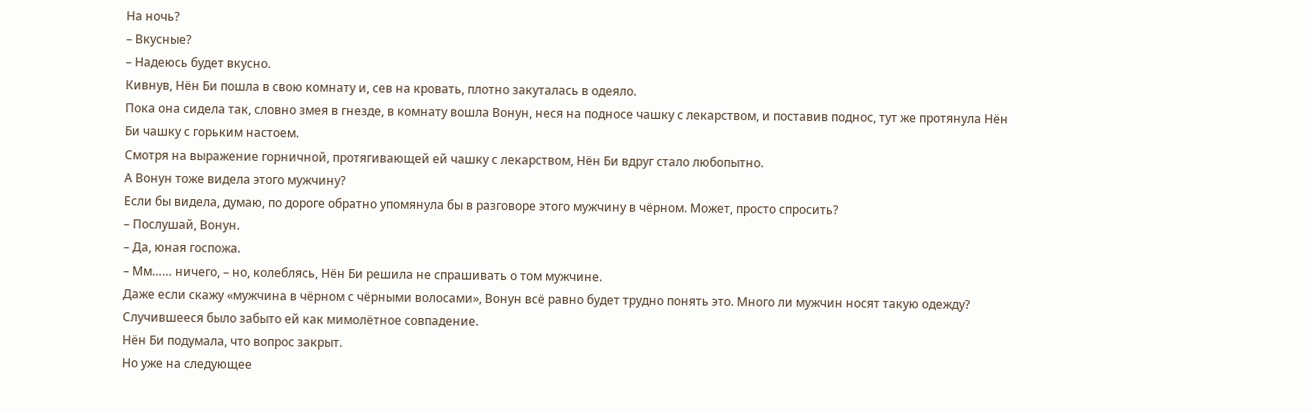На ночь?
– Вкусные?
– Надеюсь будет вкусно.
Кивнув, Нён Би пошла в свою комнату и, сев на кровать, плотно закуталась в одеяло.
Пока она сидела так, словно змея в гнезде, в комнату вошла Вонун, неся на подносе чашку с лекарством, и поставив поднос, тут же протянула Нён Би чашку с горьким настоем.
Смотря на выражение горничной, протягивающей ей чашку с лекарством, Нён Би вдруг стало любопытно.
А Вонун тоже видела этого мужчину?
Если бы видела, думаю, по дороге обратно упомянула бы в разговоре этого мужчину в чёрном. Может, просто спросить?
– Послушай, Вонун.
– Да, юная госпожа.
– Мм…… ничего, – но, колеблясь, Нён Би решила не спрашивать о том мужчине.
Даже если скажу «мужчина в чёрном с чёрными волосами», Вонун всё равно будет трудно понять это. Много ли мужчин носят такую одежду?
Случившееся было забыто ей как мимолётное совпадение.
Нён Би подумала, что вопрос закрыт.
Но уже на следующее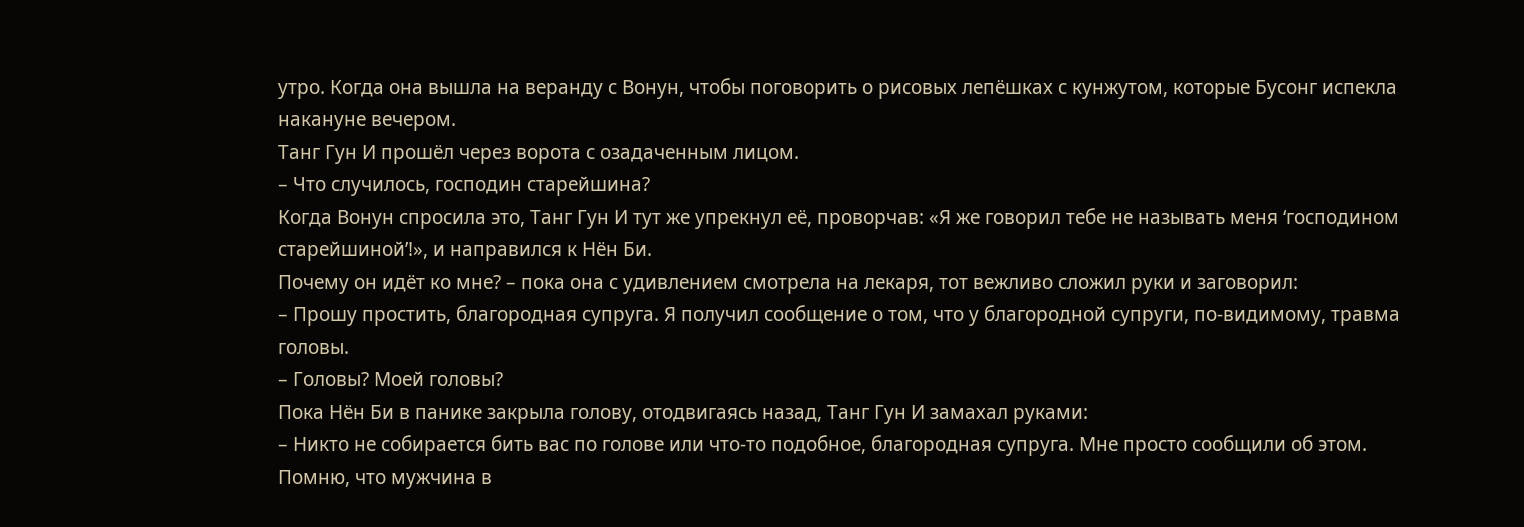утро. Когда она вышла на веранду с Вонун, чтобы поговорить о рисовых лепёшках с кунжутом, которые Бусонг испекла накануне вечером.
Танг Гун И прошёл через ворота с озадаченным лицом.
– Что случилось, господин старейшина?
Когда Вонун спросила это, Танг Гун И тут же упрекнул её, проворчав: «Я же говорил тебе не называть меня ‘господином старейшиной’!», и направился к Нён Би.
Почему он идёт ко мне? – пока она с удивлением смотрела на лекаря, тот вежливо сложил руки и заговорил:
– Прошу простить, благородная супруга. Я получил сообщение о том, что у благородной супруги, по-видимому, травма головы.
– Головы? Моей головы?
Пока Нён Би в панике закрыла голову, отодвигаясь назад, Танг Гун И замахал руками:
– Никто не собирается бить вас по голове или что-то подобное, благородная супруга. Мне просто сообщили об этом.
Помню, что мужчина в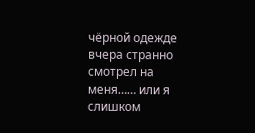чёрной одежде вчера странно смотрел на меня…… или я слишком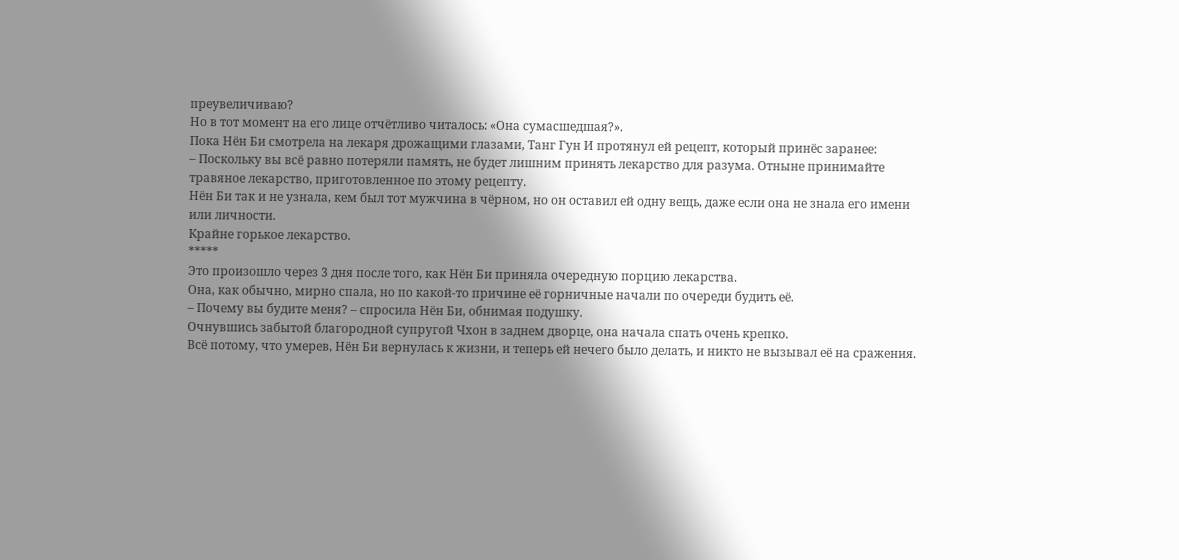преувеличиваю?
Но в тот момент на его лице отчётливо читалось: «Она сумасшедшая?».
Пока Нён Би смотрела на лекаря дрожащими глазами, Танг Гун И протянул ей рецепт, который принёс заранее:
– Поскольку вы всё равно потеряли память, не будет лишним принять лекарство для разума. Отныне принимайте травяное лекарство, приготовленное по этому рецепту.
Нён Би так и не узнала, кем был тот мужчина в чёрном, но он оставил ей одну вещь, даже если она не знала его имени или личности.
Крайне горькое лекарство.
*****
Это произошло через 3 дня после того, как Нён Би приняла очередную порцию лекарства.
Она, как обычно, мирно спала, но по какой-то причине её горничные начали по очереди будить её.
– Почему вы будите меня? – спросила Нён Би, обнимая подушку.
Очнувшись забытой благородной супругой Чхон в заднем дворце, она начала спать очень крепко.
Всё потому, что умерев, Нён Би вернулась к жизни, и теперь ей нечего было делать, и никто не вызывал её на сражения.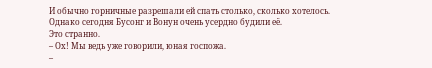И обычно горничные разрешали ей спать столько, сколько хотелось.
Однако сегодня Бусонг и Вонун очень усердно будили её.
Это странно.
– Ох! Мы ведь уже говорили, юная госпожа.
–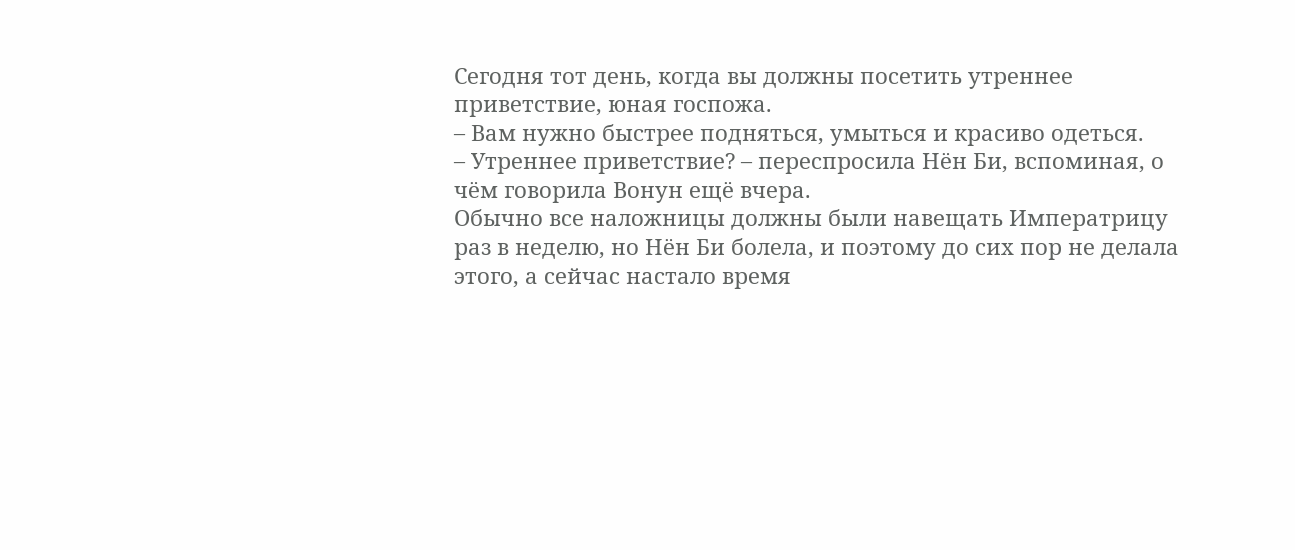Сегодня тот день, когда вы должны посетить утреннее приветствие, юная госпожа.
– Вам нужно быстрее подняться, умыться и красиво одеться.
– Утреннее приветствие? – переспросила Нён Би, вспоминая, о чём говорила Вонун ещё вчера.
Обычно все наложницы должны были навещать Императрицу раз в неделю, но Нён Би болела, и поэтому до сих пор не делала этого, а сейчас настало время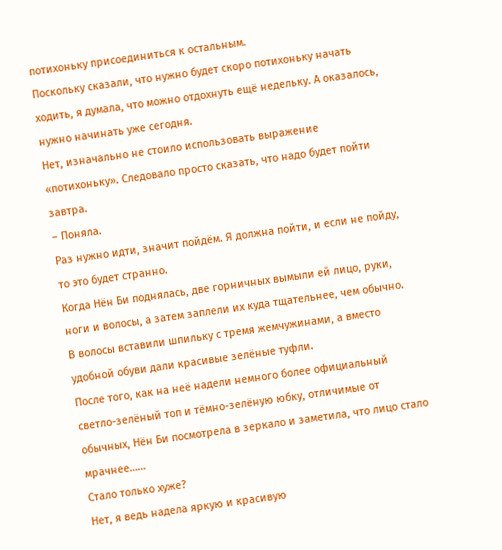потихоньку присоединиться к остальным.
Поскольку сказали, что нужно будет скоро потихоньку начать ходить, я думала, что можно отдохнуть ещё недельку. А оказалось, нужно начинать уже сегодня.
Нет, изначально не стоило использовать выражение «потихоньку». Следовало просто сказать, что надо будет пойти завтра.
– Поняла.
Раз нужно идти, значит пойдём. Я должна пойти, и если не пойду, то это будет странно.
Когда Нён Би поднялась, две горничных вымыли ей лицо, руки, ноги и волосы, а затем заплели их куда тщательнее, чем обычно.
В волосы вставили шпильку с тремя жемчужинами, а вместо удобной обуви дали красивые зелёные туфли.
После того, как на неё надели немного более официальный светло-зелёный топ и тёмно-зелёную юбку, отличимые от обычных, Нён Би посмотрела в зеркало и заметила, что лицо стало мрачнее……
Стало только хуже?
Нет, я ведь надела яркую и красивую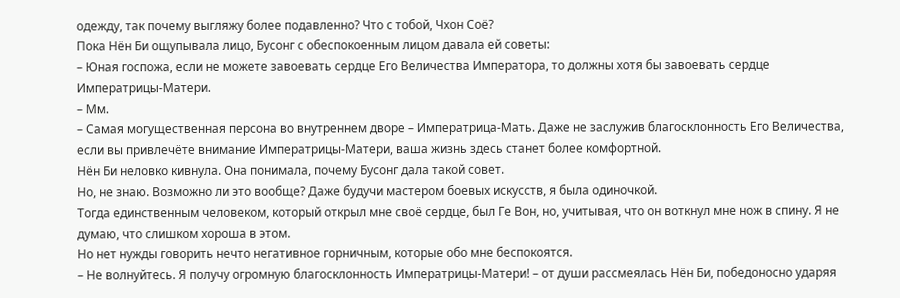одежду, так почему выгляжу более подавленно? Что с тобой, Чхон Соё?
Пока Нён Би ощупывала лицо, Бусонг с обеспокоенным лицом давала ей советы:
– Юная госпожа, если не можете завоевать сердце Его Величества Императора, то должны хотя бы завоевать сердце Императрицы-Матери.
– Мм.
– Самая могущественная персона во внутреннем дворе – Императрица-Мать. Даже не заслужив благосклонность Его Величества, если вы привлечёте внимание Императрицы-Матери, ваша жизнь здесь станет более комфортной.
Нён Би неловко кивнула. Она понимала, почему Бусонг дала такой совет.
Но, не знаю. Возможно ли это вообще? Даже будучи мастером боевых искусств, я была одиночкой.
Тогда единственным человеком, который открыл мне своё сердце, был Ге Вон, но, учитывая, что он воткнул мне нож в спину. Я не думаю, что слишком хороша в этом.
Но нет нужды говорить нечто негативное горничным, которые обо мне беспокоятся.
– Не волнуйтесь. Я получу огромную благосклонность Императрицы-Матери! – от души рассмеялась Нён Би, победоносно ударяя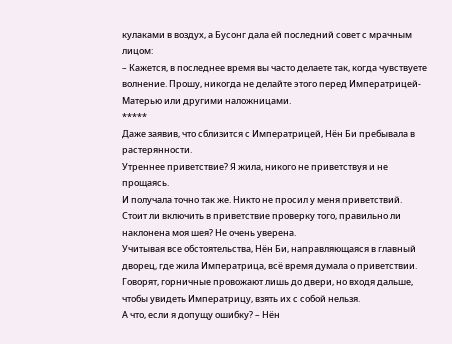кулаками в воздух, а Бусонг дала ей последний совет с мрачным лицом:
– Кажется, в последнее время вы часто делаете так, когда чувствуете волнение. Прошу, никогда не делайте этого перед Императрицей-Матерью или другими наложницами.
*****
Даже заявив, что сблизится с Императрицей, Нён Би пребывала в растерянности.
Утреннее приветствие? Я жила, никого не приветствуя и не прощаясь.
И получала точно так же. Никто не просил у меня приветствий.
Стоит ли включить в приветствие проверку того, правильно ли наклонена моя шея? Не очень уверена.
Учитывая все обстоятельства, Нён Би, направляющаяся в главный дворец, где жила Императрица, всё время думала о приветствии.
Говорят, горничные провожают лишь до двери, но входя дальше, чтобы увидеть Императрицу, взять их с собой нельзя.
А что, если я допущу ошибку? – Нён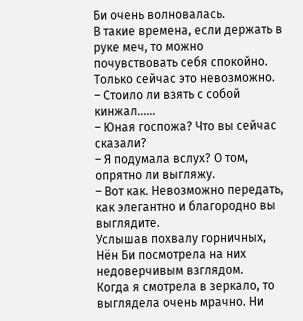Би очень волновалась.
В такие времена, если держать в руке меч, то можно почувствовать себя спокойно. Только сейчас это невозможно.
– Стоило ли взять с собой кинжал……
– Юная госпожа? Что вы сейчас сказали?
– Я подумала вслух? О том, опрятно ли выгляжу.
– Вот как. Невозможно передать, как элегантно и благородно вы выглядите.
Услышав похвалу горничных, Нён Би посмотрела на них недоверчивым взглядом.
Когда я смотрела в зеркало, то выглядела очень мрачно. Ни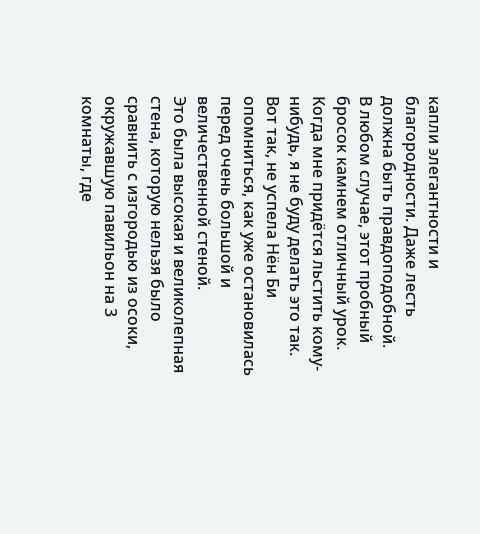капли элегантности и благородности. Даже лесть должна быть правдоподобной.
В любом случае, этот пробный бросок камнем отличный урок. Когда мне придётся льстить кому-нибудь, я не буду делать это так.
Вот так, не успела Нён Би опомниться, как уже остановилась перед очень большой и величественной стеной.
Это была высокая и великолепная стена, которую нельзя было сравнить с изгородью из осоки, окружавшую павильон на 3 комнаты, где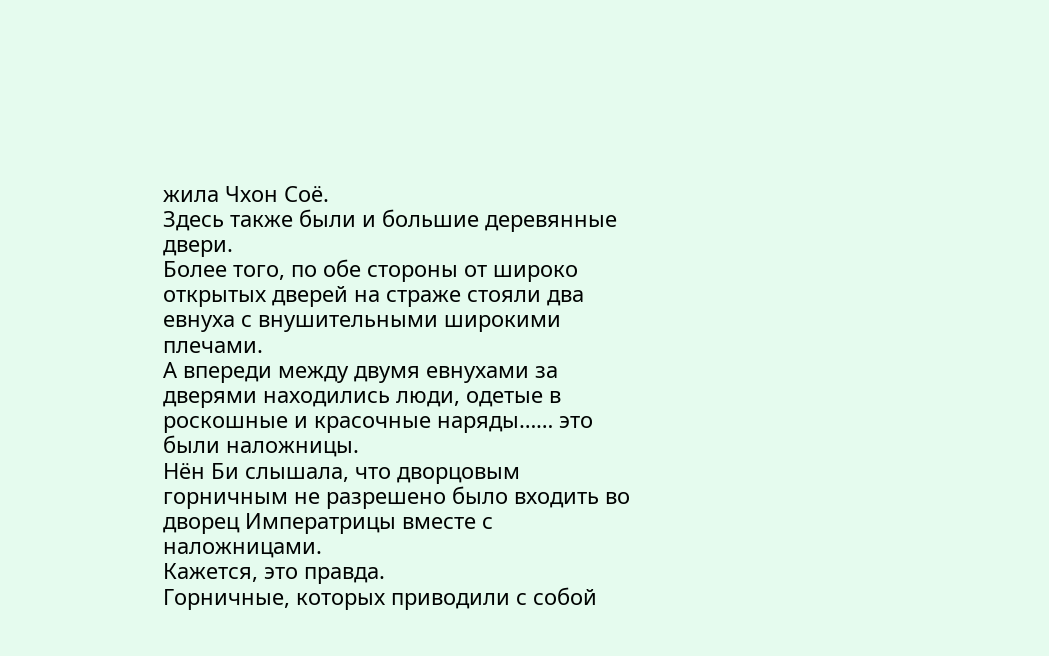жила Чхон Соё.
Здесь также были и большие деревянные двери.
Более того, по обе стороны от широко открытых дверей на страже стояли два евнуха с внушительными широкими плечами.
А впереди между двумя евнухами за дверями находились люди, одетые в роскошные и красочные наряды…… это были наложницы.
Нён Би слышала, что дворцовым горничным не разрешено было входить во дворец Императрицы вместе с наложницами.
Кажется, это правда.
Горничные, которых приводили с собой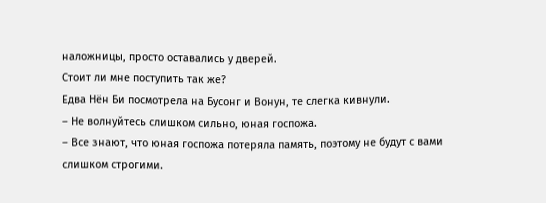наложницы, просто оставались у дверей.
Стоит ли мне поступить так же?
Едва Нён Би посмотрела на Бусонг и Вонун, те слегка кивнули.
– Не волнуйтесь слишком сильно, юная госпожа.
– Все знают, что юная госпожа потеряла память, поэтому не будут с вами слишком строгими.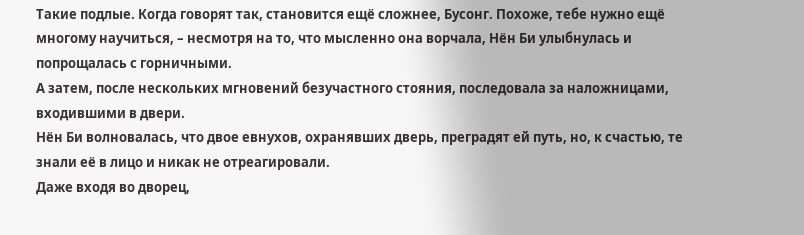Такие подлые. Когда говорят так, становится ещё сложнее, Бусонг. Похоже, тебе нужно ещё многому научиться, – несмотря на то, что мысленно она ворчала, Нён Би улыбнулась и попрощалась с горничными.
А затем, после нескольких мгновений безучастного стояния, последовала за наложницами, входившими в двери.
Нён Би волновалась, что двое евнухов, охранявших дверь, преградят ей путь, но, к счастью, те знали её в лицо и никак не отреагировали.
Даже входя во дворец,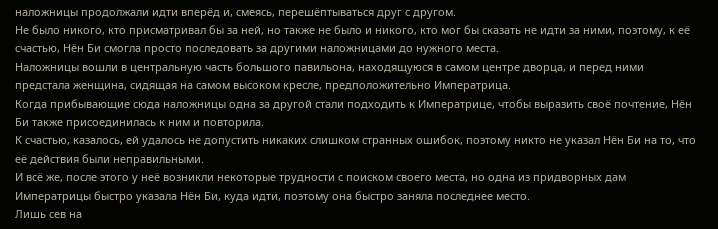наложницы продолжали идти вперёд и, смеясь, перешёптываться друг с другом.
Не было никого, кто присматривал бы за ней, но также не было и никого, кто мог бы сказать не идти за ними, поэтому, к её счастью, Нён Би смогла просто последовать за другими наложницами до нужного места.
Наложницы вошли в центральную часть большого павильона, находящуюся в самом центре дворца, и перед ними предстала женщина, сидящая на самом высоком кресле, предположительно Императрица.
Когда прибывающие сюда наложницы одна за другой стали подходить к Императрице, чтобы выразить своё почтение, Нён Би также присоединилась к ним и повторила.
К счастью, казалось, ей удалось не допустить никаких слишком странных ошибок, поэтому никто не указал Нён Би на то, что её действия были неправильными.
И всё же, после этого у неё возникли некоторые трудности с поиском своего места, но одна из придворных дам Императрицы быстро указала Нён Би, куда идти, поэтому она быстро заняла последнее место.
Лишь сев на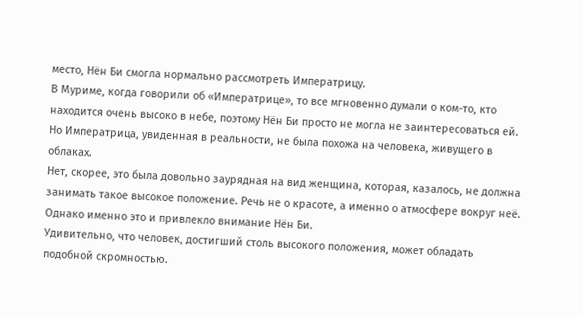место, Нён Би смогла нормально рассмотреть Императрицу.
В Муриме, когда говорили об «Императрице», то все мгновенно думали о ком-то, кто находится очень высоко в небе, поэтому Нён Би просто не могла не заинтересоваться ей.
Но Императрица, увиденная в реальности, не была похожа на человека, живущего в облаках.
Нет, скорее, это была довольно заурядная на вид женщина, которая, казалось, не должна занимать такое высокое положение. Речь не о красоте, а именно о атмосфере вокруг неё.
Однако именно это и привлекло внимание Нён Би.
Удивительно, что человек, достигший столь высокого положения, может обладать подобной скромностью.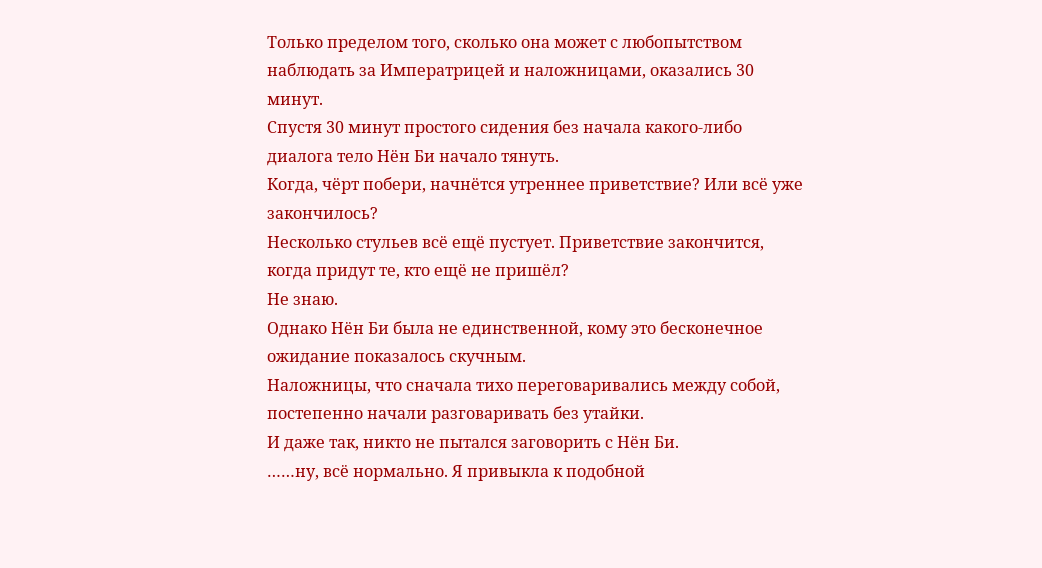Только пределом того, сколько она может с любопытством наблюдать за Императрицей и наложницами, оказались 30 минут.
Спустя 30 минут простого сидения без начала какого-либо диалога тело Нён Би начало тянуть.
Когда, чёрт побери, начнётся утреннее приветствие? Или всё уже закончилось?
Несколько стульев всё ещё пустует. Приветствие закончится, когда придут те, кто ещё не пришёл?
Не знаю.
Однако Нён Би была не единственной, кому это бесконечное ожидание показалось скучным.
Наложницы, что сначала тихо переговаривались между собой, постепенно начали разговаривать без утайки.
И даже так, никто не пытался заговорить с Нён Би.
……ну, всё нормально. Я привыкла к подобной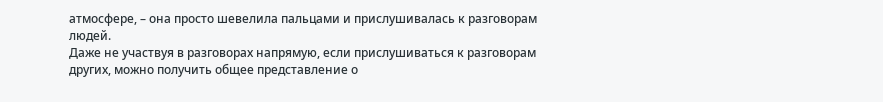атмосфере, – она просто шевелила пальцами и прислушивалась к разговорам людей.
Даже не участвуя в разговорах напрямую, если прислушиваться к разговорам других, можно получить общее представление о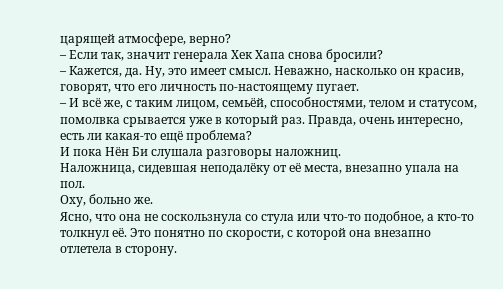царящей атмосфере, верно?
– Если так, значит генерала Хек Хапа снова бросили?
– Кажется, да. Ну, это имеет смысл. Неважно, насколько он красив, говорят, что его личность по-настоящему пугает.
– И всё же, с таким лицом, семьёй, способностями, телом и статусом, помолвка срывается уже в который раз. Правда, очень интересно, есть ли какая-то ещё проблема?
И пока Нён Би слушала разговоры наложниц.
Наложница, сидевшая неподалёку от её места, внезапно упала на пол.
Оху, больно же.
Ясно, что она не соскользнула со стула или что-то подобное, а кто-то толкнул её. Это понятно по скорости, с которой она внезапно отлетела в сторону.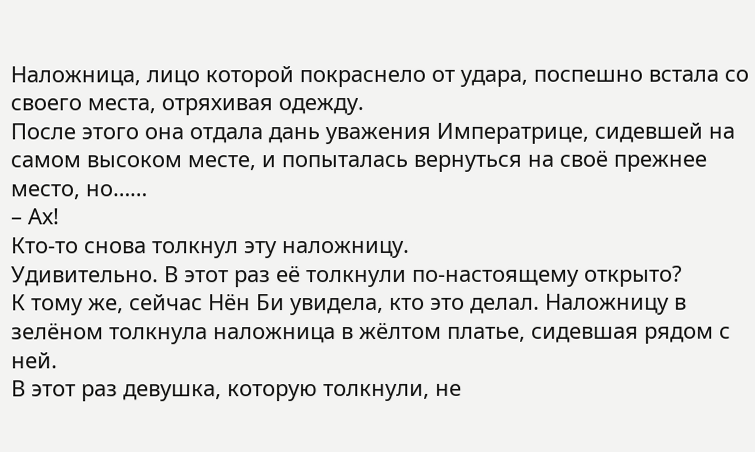Наложница, лицо которой покраснело от удара, поспешно встала со своего места, отряхивая одежду.
После этого она отдала дань уважения Императрице, сидевшей на самом высоком месте, и попыталась вернуться на своё прежнее место, но……
– Ах!
Кто-то снова толкнул эту наложницу.
Удивительно. В этот раз её толкнули по-настоящему открыто?
К тому же, сейчас Нён Би увидела, кто это делал. Наложницу в зелёном толкнула наложница в жёлтом платье, сидевшая рядом с ней.
В этот раз девушка, которую толкнули, не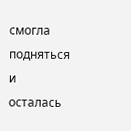смогла подняться и осталась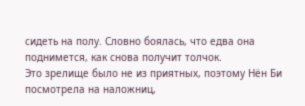сидеть на полу. Словно боялась, что едва она поднимется, как снова получит толчок.
Это зрелище было не из приятных, поэтому Нён Би посмотрела на наложниц,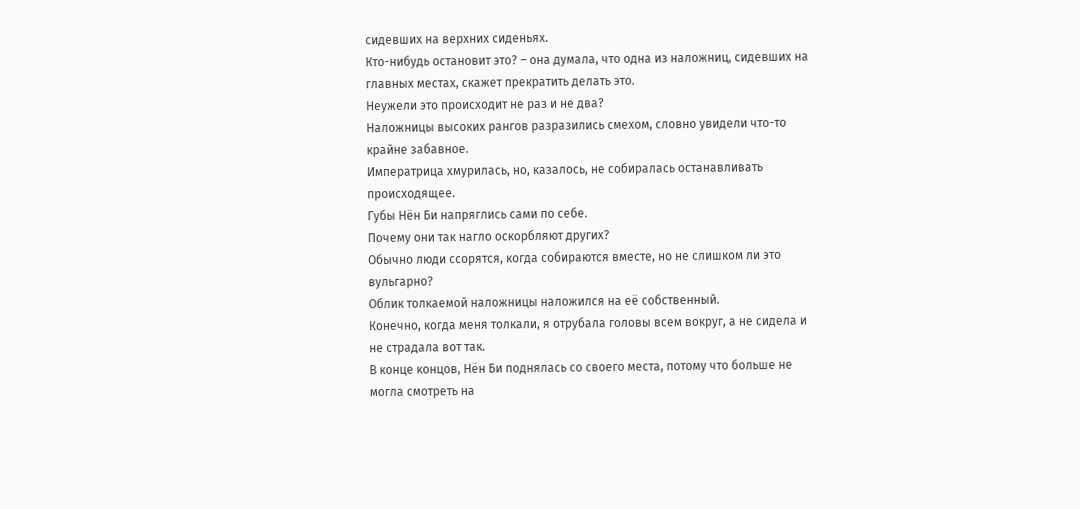сидевших на верхних сиденьях.
Кто-нибудь остановит это? – она думала, что одна из наложниц, сидевших на главных местах, скажет прекратить делать это.
Неужели это происходит не раз и не два?
Наложницы высоких рангов разразились смехом, словно увидели что-то крайне забавное.
Императрица хмурилась, но, казалось, не собиралась останавливать происходящее.
Губы Нён Би напряглись сами по себе.
Почему они так нагло оскорбляют других?
Обычно люди ссорятся, когда собираются вместе, но не слишком ли это вульгарно?
Облик толкаемой наложницы наложился на её собственный.
Конечно, когда меня толкали, я отрубала головы всем вокруг, а не сидела и не страдала вот так.
В конце концов, Нён Би поднялась со своего места, потому что больше не могла смотреть на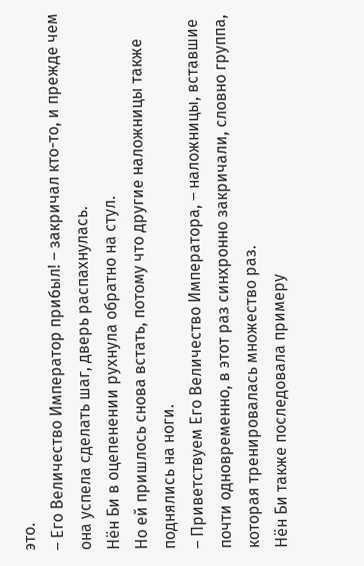это.
– Его Величество Император прибыл! – закричал кто-то, и прежде чем она успела сделать шаг, дверь распахнулась.
Нён Би в оцепенении рухнула обратно на стул.
Но ей пришлось снова встать, потому что другие наложницы также поднялись на ноги.
– Приветствуем Его Величество Императора, – наложницы, вставшие почти одновременно, в этот раз синхронно закричали, словно группа, которая тренировалась множество раз.
Нён Би также последовала примеру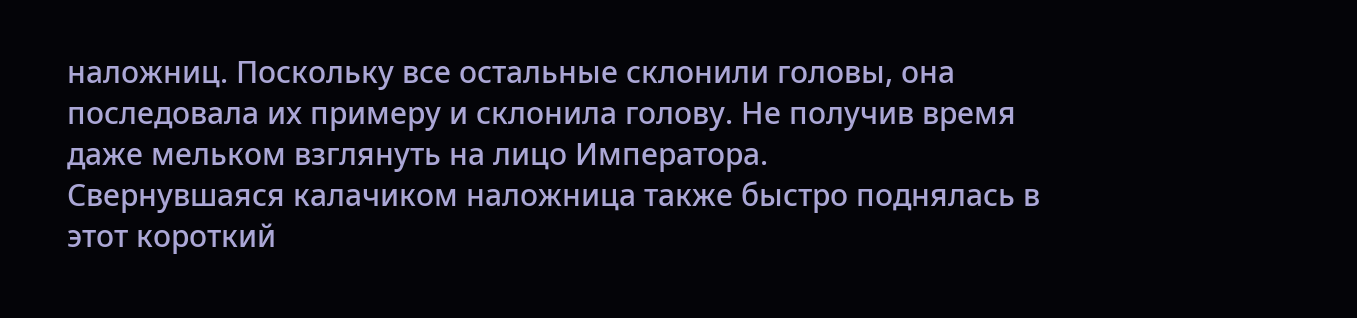наложниц. Поскольку все остальные склонили головы, она последовала их примеру и склонила голову. Не получив время даже мельком взглянуть на лицо Императора.
Свернувшаяся калачиком наложница также быстро поднялась в этот короткий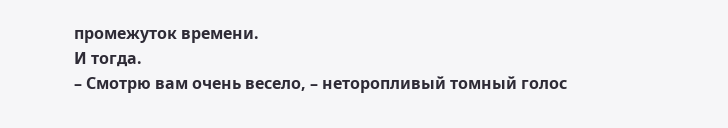промежуток времени.
И тогда.
– Смотрю вам очень весело, – неторопливый томный голос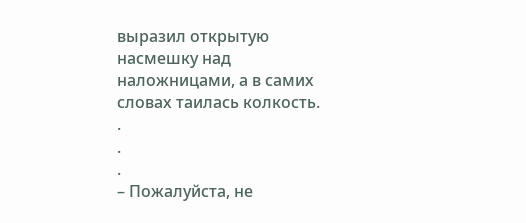выразил открытую насмешку над наложницами, а в самих словах таилась колкость.
.
.
.
– Пожалуйста, не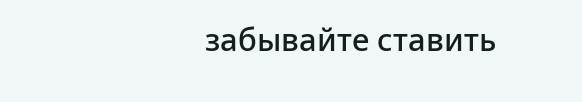забывайте ставить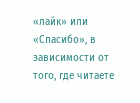«лайк» или «Спасибо», в зависимости от того, где читаете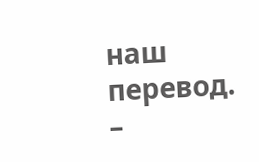наш перевод. –